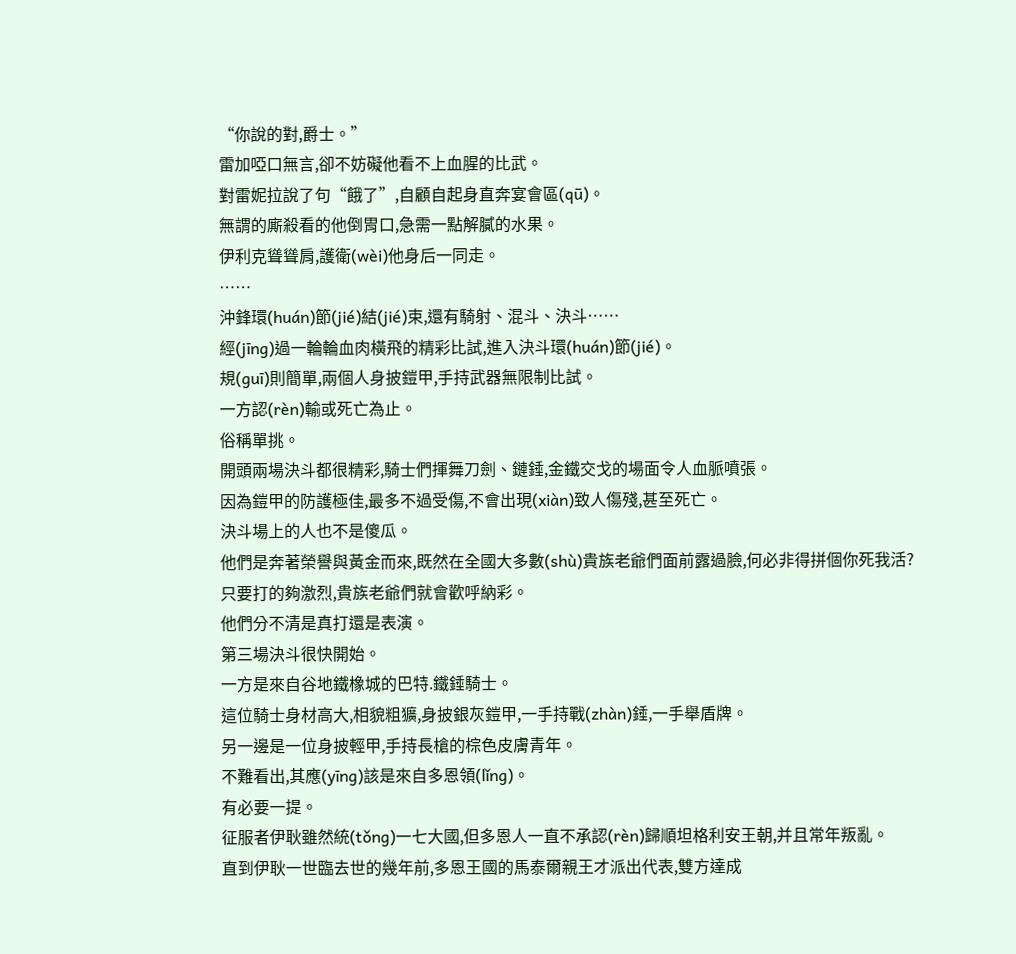“你說的對,爵士。”
雷加啞口無言,卻不妨礙他看不上血腥的比武。
對雷妮拉說了句“餓了”,自顧自起身直奔宴會區(qū)。
無謂的廝殺看的他倒胃口,急需一點解膩的水果。
伊利克聳聳肩,護衛(wèi)他身后一同走。
……
沖鋒環(huán)節(jié)結(jié)束,還有騎射、混斗、決斗……
經(jīng)過一輪輪血肉橫飛的精彩比試,進入決斗環(huán)節(jié)。
規(guī)則簡單,兩個人身披鎧甲,手持武器無限制比試。
一方認(rèn)輸或死亡為止。
俗稱單挑。
開頭兩場決斗都很精彩,騎士們揮舞刀劍、鏈錘,金鐵交戈的場面令人血脈噴張。
因為鎧甲的防護極佳,最多不過受傷,不會出現(xiàn)致人傷殘,甚至死亡。
決斗場上的人也不是傻瓜。
他們是奔著榮譽與黃金而來,既然在全國大多數(shù)貴族老爺們面前露過臉,何必非得拼個你死我活?
只要打的夠激烈,貴族老爺們就會歡呼納彩。
他們分不清是真打還是表演。
第三場決斗很快開始。
一方是來自谷地鐵橡城的巴特.鐵錘騎士。
這位騎士身材高大,相貌粗獷,身披銀灰鎧甲,一手持戰(zhàn)錘,一手舉盾牌。
另一邊是一位身披輕甲,手持長槍的棕色皮膚青年。
不難看出,其應(yīng)該是來自多恩領(lǐng)。
有必要一提。
征服者伊耿雖然統(tǒng)一七大國,但多恩人一直不承認(rèn)歸順坦格利安王朝,并且常年叛亂。
直到伊耿一世臨去世的幾年前,多恩王國的馬泰爾親王才派出代表,雙方達成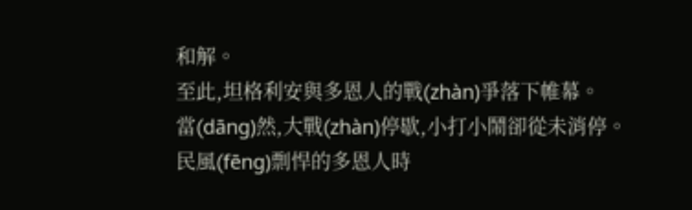和解。
至此,坦格利安與多恩人的戰(zhàn)爭落下帷幕。
當(dāng)然,大戰(zhàn)停歇,小打小鬧卻從未消停。
民風(fēng)剽悍的多恩人時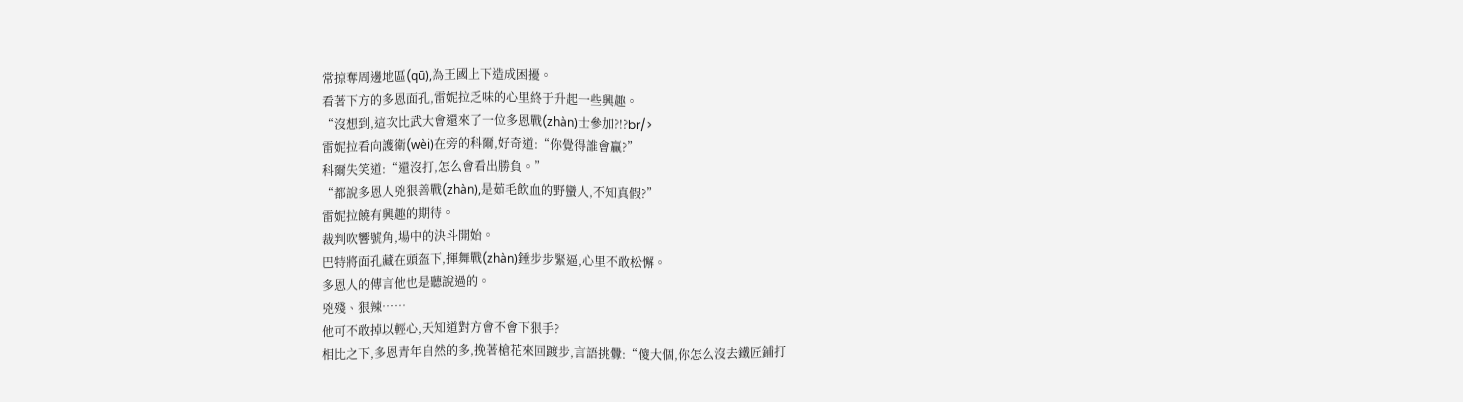常掠奪周邊地區(qū),為王國上下造成困擾。
看著下方的多恩面孔,雷妮拉乏味的心里終于升起一些興趣。
“沒想到,這次比武大會還來了一位多恩戰(zhàn)士參加?!?br/>
雷妮拉看向護衛(wèi)在旁的科爾,好奇道:“你覺得誰會贏?”
科爾失笑道:“還沒打,怎么會看出勝負。”
“都說多恩人兇狠善戰(zhàn),是茹毛飲血的野蠻人,不知真假?”
雷妮拉饒有興趣的期待。
裁判吹響號角,場中的決斗開始。
巴特將面孔藏在頭盔下,揮舞戰(zhàn)錘步步緊逼,心里不敢松懈。
多恩人的傳言他也是聽說過的。
兇殘、狠辣……
他可不敢掉以輕心,天知道對方會不會下狠手?
相比之下,多恩青年自然的多,挽著槍花來回踱步,言語挑釁:“傻大個,你怎么沒去鐵匠鋪打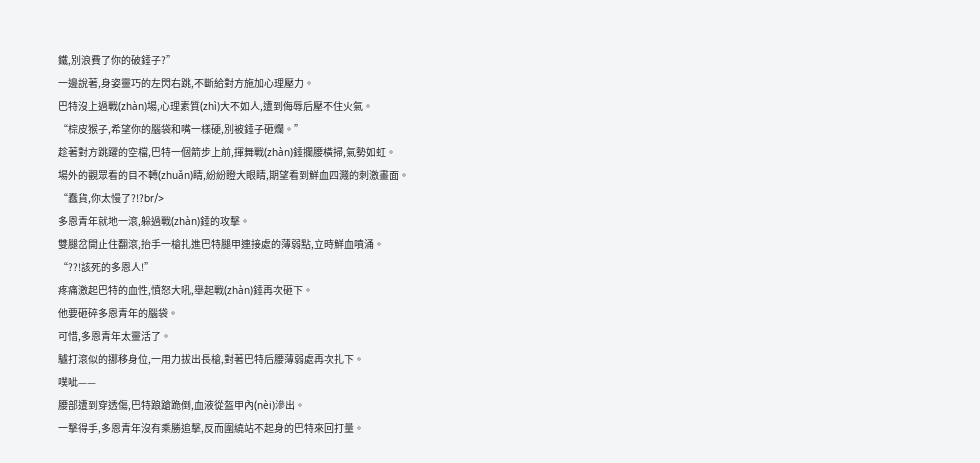鐵,別浪費了你的破錘子?”
一邊說著,身姿靈巧的左閃右跳,不斷給對方施加心理壓力。
巴特沒上過戰(zhàn)場,心理素質(zhì)大不如人,遭到侮辱后壓不住火氣。
“棕皮猴子,希望你的腦袋和嘴一樣硬,別被錘子砸爛。”
趁著對方跳躍的空檔,巴特一個箭步上前,揮舞戰(zhàn)錘攔腰橫掃,氣勢如虹。
場外的觀眾看的目不轉(zhuǎn)睛,紛紛瞪大眼睛,期望看到鮮血四濺的刺激畫面。
“蠢貨,你太慢了?!?br/>
多恩青年就地一滾,躲過戰(zhàn)錘的攻擊。
雙腿岔開止住翻滾,抬手一槍扎進巴特腿甲連接處的薄弱點,立時鮮血噴涌。
“??!該死的多恩人!”
疼痛激起巴特的血性,憤怒大吼,舉起戰(zhàn)錘再次砸下。
他要砸碎多恩青年的腦袋。
可惜,多恩青年太靈活了。
驢打滾似的挪移身位,一用力拔出長槍,對著巴特后腰薄弱處再次扎下。
噗呲——
腰部遭到穿透傷,巴特踉蹌跪倒,血液從盔甲內(nèi)滲出。
一擊得手,多恩青年沒有乘勝追擊,反而圍繞站不起身的巴特來回打量。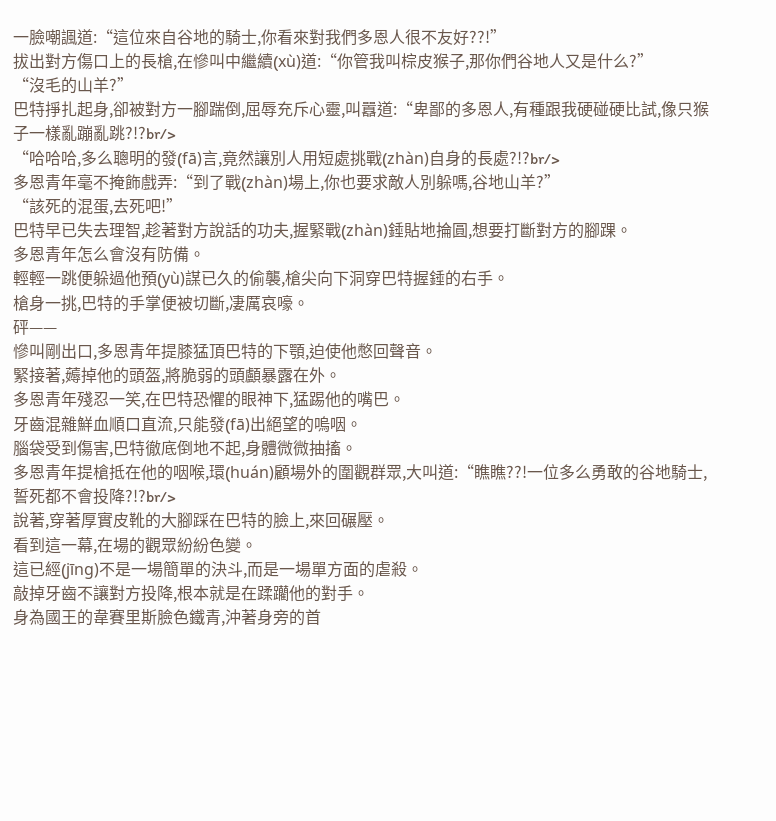一臉嘲諷道:“這位來自谷地的騎士,你看來對我們多恩人很不友好??!”
拔出對方傷口上的長槍,在慘叫中繼續(xù)道:“你管我叫棕皮猴子,那你們谷地人又是什么?”
“沒毛的山羊?”
巴特掙扎起身,卻被對方一腳踹倒,屈辱充斥心靈,叫囂道:“卑鄙的多恩人,有種跟我硬碰硬比試,像只猴子一樣亂蹦亂跳?!?br/>
“哈哈哈,多么聰明的發(fā)言,竟然讓別人用短處挑戰(zhàn)自身的長處?!?br/>
多恩青年毫不掩飾戲弄:“到了戰(zhàn)場上,你也要求敵人別躲嗎,谷地山羊?”
“該死的混蛋,去死吧!”
巴特早已失去理智,趁著對方說話的功夫,握緊戰(zhàn)錘貼地掄圓,想要打斷對方的腳踝。
多恩青年怎么會沒有防備。
輕輕一跳便躲過他預(yù)謀已久的偷襲,槍尖向下洞穿巴特握錘的右手。
槍身一挑,巴特的手掌便被切斷,凄厲哀嚎。
砰——
慘叫剛出口,多恩青年提膝猛頂巴特的下顎,迫使他憋回聲音。
緊接著,薅掉他的頭盔,將脆弱的頭顱暴露在外。
多恩青年殘忍一笑,在巴特恐懼的眼神下,猛踢他的嘴巴。
牙齒混雜鮮血順口直流,只能發(fā)出絕望的嗚咽。
腦袋受到傷害,巴特徹底倒地不起,身體微微抽搐。
多恩青年提槍抵在他的咽喉,環(huán)顧場外的圍觀群眾,大叫道:“瞧瞧??!一位多么勇敢的谷地騎士,誓死都不會投降?!?br/>
說著,穿著厚實皮靴的大腳踩在巴特的臉上,來回碾壓。
看到這一幕,在場的觀眾紛紛色變。
這已經(jīng)不是一場簡單的決斗,而是一場單方面的虐殺。
敲掉牙齒不讓對方投降,根本就是在蹂躪他的對手。
身為國王的韋賽里斯臉色鐵青,沖著身旁的首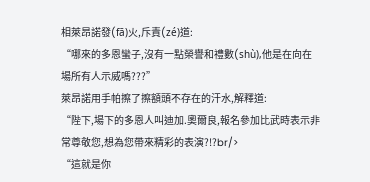相萊昂諾發(fā)火,斥責(zé)道:
“哪來的多恩蠻子,沒有一點榮譽和禮數(shù),他是在向在場所有人示威嗎???”
萊昂諾用手帕擦了擦額頭不存在的汗水,解釋道:
“陛下,場下的多恩人叫迪加.奧爾良,報名參加比武時表示非常尊敬您,想為您帶來精彩的表演?!?br/>
“這就是你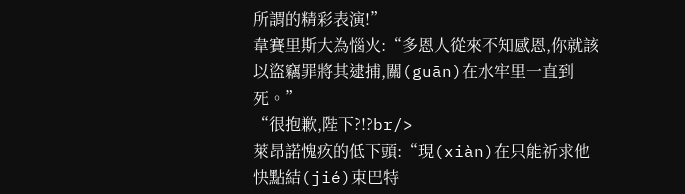所謂的精彩表演!”
韋賽里斯大為惱火:“多恩人從來不知感恩,你就該以盜竊罪將其逮捕,關(guān)在水牢里一直到死。”
“很抱歉,陛下?!?br/>
萊昂諾愧疚的低下頭:“現(xiàn)在只能祈求他快點結(jié)束巴特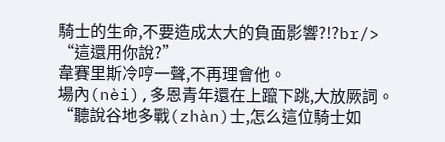騎士的生命,不要造成太大的負面影響?!?br/>
“這還用你說?”
韋賽里斯冷哼一聲,不再理會他。
場內(nèi),多恩青年還在上躥下跳,大放厥詞。
“聽說谷地多戰(zhàn)士,怎么這位騎士如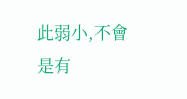此弱小,不會是有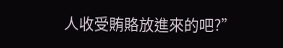人收受賄賂放進來的吧?”